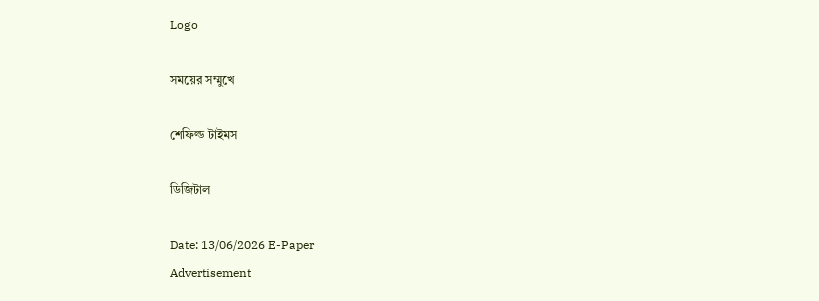Logo

সময়ের সম্মুখে

শেফিল্ড টাইমস

ডিজিটাল

Date: 13/06/2026 E-Paper
Advertisement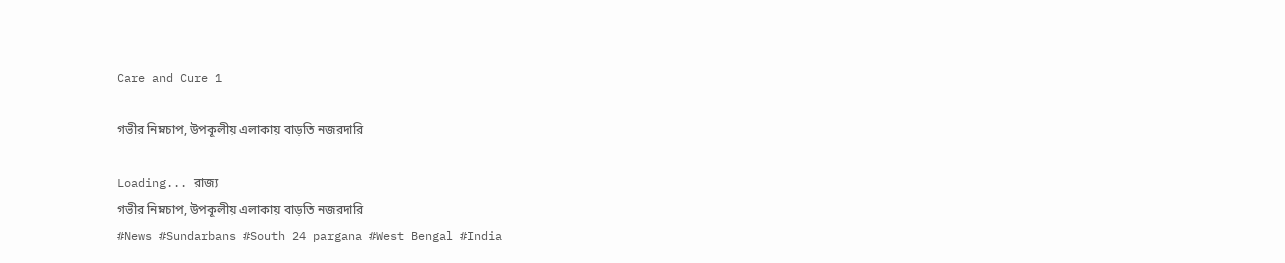Care and Cure 1

গভীর নিম্নচাপ, উপকূলীয় এলাকায় বাড়তি নজরদারি

Loading... রাজ্য
গভীর নিম্নচাপ, উপকূলীয় এলাকায় বাড়তি নজরদারি
#News #Sundarbans #South 24 pargana #West Bengal #India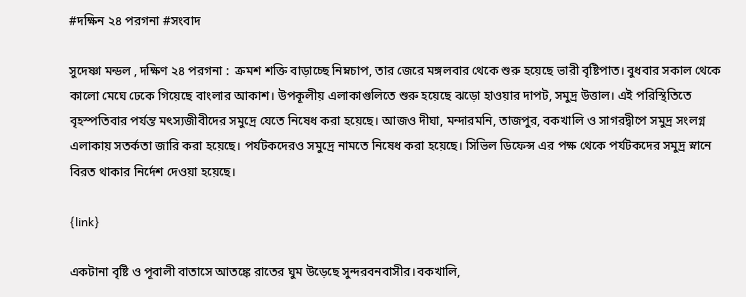#দক্ষিন ২৪ পরগনা #সংবাদ

সুদেষ্ণা মন্ডল , দক্ষিণ ২৪ পরগনা :  ক্রমশ শক্তি বাড়াচ্ছে নিম্নচাপ, তার জেরে মঙ্গলবার থেকে শুরু হয়েছে ভারী বৃষ্টিপাত। বুধবার সকাল থেকে কালো মেঘে ঢেকে গিয়েছে বাংলার আকাশ। উপকূলীয় এলাকাগুলিতে শুরু হয়েছে ঝড়ো হাওয়ার দাপট, সমুদ্র উত্তাল। এই পরিস্থিতিতে বৃহস্পতিবার পর্যন্ত মৎস্যজীবীদের সমুদ্রে যেতে নিষেধ করা হয়েছে। আজও দীঘা, মন্দারমনি, তাজপুর, বকখালি ও সাগরদ্বীপে সমুদ্র সংলগ্ন এলাকায় সতর্কতা জারি করা হয়েছে। পর্যটকদেরও সমুদ্রে নামতে নিষেধ করা হয়েছে। সিভিল ডিফেন্স এর পক্ষ থেকে পর্যটকদের সমুদ্র স্নানে বিরত থাকার নির্দেশ দেওয়া হয়েছে।

{link}

একটানা বৃষ্টি ও পূবালী বাতাসে আতঙ্কে রাতের ঘুম উড়েছে সুন্দরবনবাসীর।বকখালি,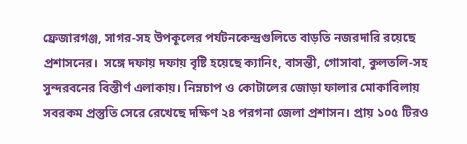ফ্রেজারগঞ্জ, সাগর-সহ উপকূলের পর্যটনকেন্দ্রগুলিতে বাড়তি নজরদারি রয়েছে প্রশাসনের।  সঙ্গে দফায় দফায় বৃষ্টি হয়েছে ক্যানিং, বাসন্তী, গোসাবা, কুলতলি-সহ সুন্দরবনের বিস্তীর্ণ এলাকায়। নিম্নচাপ ও কোটালের জোড়া ফালার মোকাবিলায় সবরকম প্রস্তুতি সেরে রেখেছে দক্ষিণ ২৪ পরগনা জেলা প্রশাসন। প্রায় ১০৫ টিরও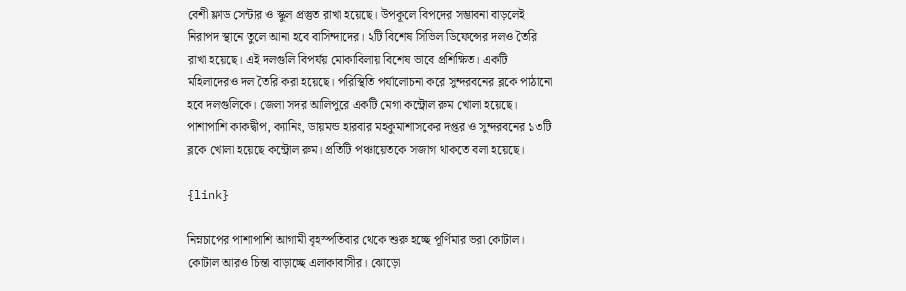বেশী ফ্লাড সেন্টার ও স্কুল প্রস্তুত রাখা হয়েছে। উপকূলে বিপদের সম্ভাবনা বাড়লেই নিরাপদ স্থানে তুলে আনা হবে বাসিন্দাদের। ২টি বিশেষ সিভিল ডিফেন্সের দলও তৈরি রাখা হয়েছে। এই দলগুলি বিপর্যয় মোকাবিলায় বিশেষ ভাবে প্রশিক্ষিত। একটি মহিলাদেরও দল তৈরি করা হয়েছে। পরিস্থিতি পর্যালোচনা করে সুন্দরবনের ব্লকে পাঠানো হবে দলগুলিকে। জেলা সদর আলিপুরে একটি মেগা কন্ট্রোল রুম খোলা হয়েছে। পাশাপাশি কাকদ্বীপ, ক্যানিং, ডায়মন্ড হারবার মহকুমাশাসকের দপ্তর ও সুন্দরবনের ১৩টি ব্লকে খোলা হয়েছে কন্ট্রোল রুম। প্রতিটি পঞ্চায়েতকে সজাগ থাকতে বলা হয়েছে।

{link}

নিম্নচাপের পাশাপাশি আগামী বৃহস্পতিবার থেকে শুরু হচ্ছে পূর্ণিমার ভরা কোটাল। কোটাল আরও চিন্তা বাড়াচ্ছে এলাকাবাসীর। ঝোড়ো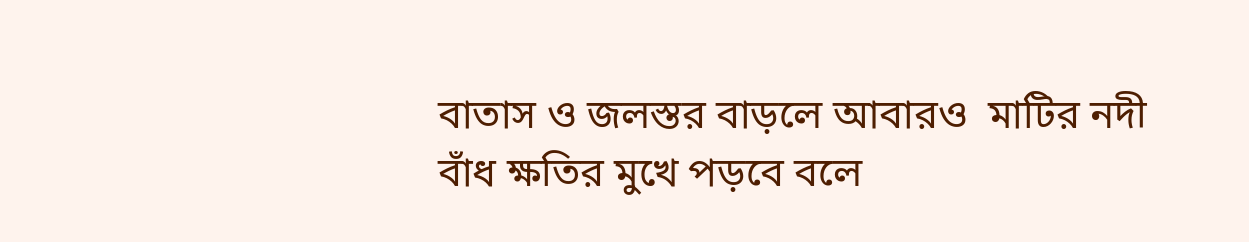বাতাস ও জলস্তর বাড়লে আবারও  মাটির নদী বাঁধ ক্ষতির মুখে পড়বে বলে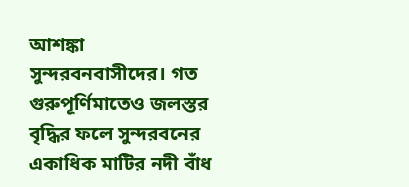আশঙ্কা সুন্দরবনবাসীদের। গত গুরুপূর্ণিমাতেও জলস্তর বৃদ্ধির ফলে সুন্দরবনের একাধিক মাটির নদী বাঁধ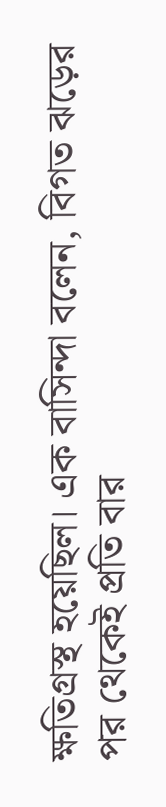ক্ষতিগ্রস্থ হয়েছিল। এক বাসিন্দা বলেন, বিগত ঝড়ের পর থেকেই প্রতি বার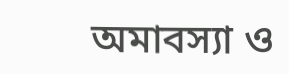অমাবস্যা ও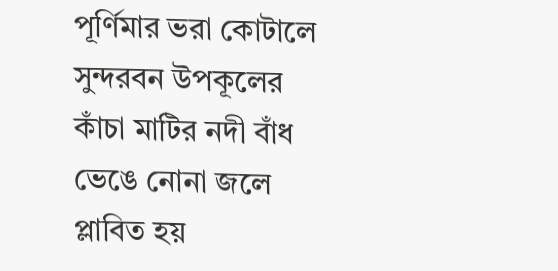পূর্ণিমার ভরা কোটালে সুন্দরবন উপকূলের  কাঁচা মাটির নদী বাঁধ ভেঙে নোনা জলে প্লাবিত হয়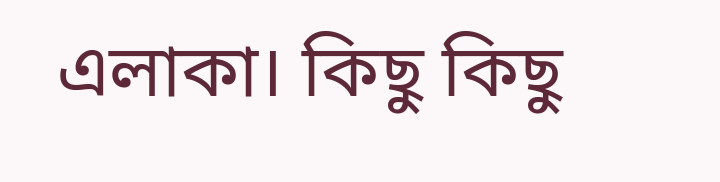এলাকা। কিছু কিছু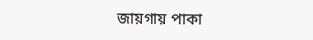জায়গায় পাকা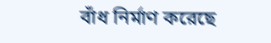বাঁধ নির্মাণ করেছে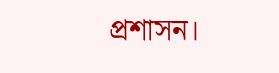প্রশাসন।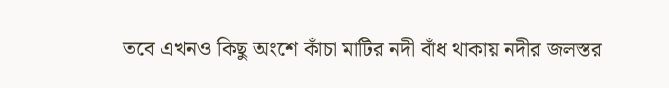তবে এখনও কিছু অংশে কাঁচা মাটির নদী বাঁধ থাকায় নদীর জলস্তর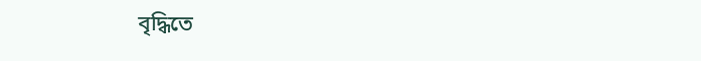বৃদ্ধিতে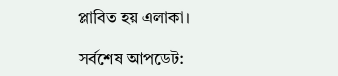প্লাবিত হয় এলাকা।

সর্বশেষ আপডেট: